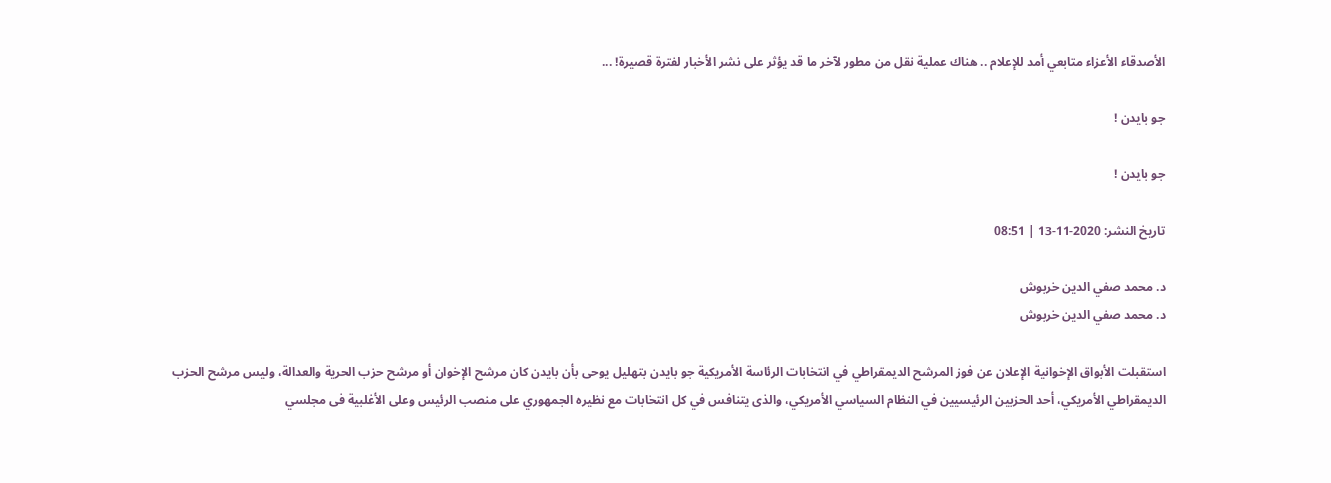الأصدقاء الأعزاء متابعي أمد للإعلام .. هناك عملية نقل من مطور لآخر ما قد يؤثر على نشر الأخبار لفترة قصيرة! ...

جو بايدن !

جو بايدن !

تاريخ النشر: 2020-11-13 | 08:51

د. محمد صفي الدين خربوش
د. محمد صفي الدين خربوش

استقبلت الأبواق الإخوانية الإعلان عن فوز المرشح الديمقراطي في انتخابات الرئاسة الأمريكية جو بايدن بتهليل يوحى بأن بايدن كان مرشح الإخوان أو مرشح حزب الحرية والعدالة، وليس مرشح الحزب الديمقراطي الأمريكي، أحد الحزبين الرئيسيين في النظام السياسي الأمريكي، والذى يتنافس في كل انتخابات مع نظيره الجمهوري على منصب الرئيس وعلى الأغلبية فى مجلسي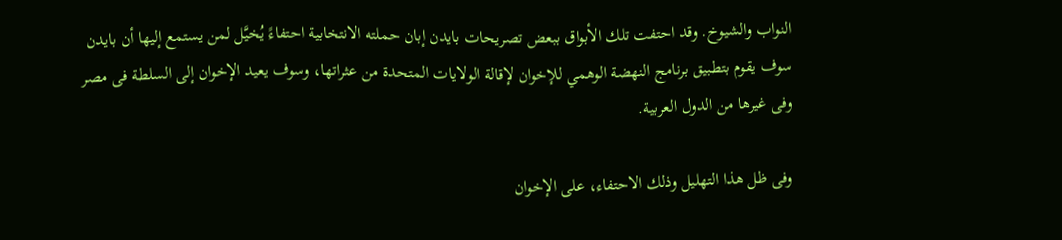النواب والشيوخ. وقد احتفت تلك الأبواق ببعض تصريحات بايدن إبان حملته الانتخابية احتفاءً يُخيَّل لمن يستمع إليها أن بايدن سوف يقوم بتطبيق برنامج النهضة الوهمي للإخوان لإقالة الولايات المتحدة من عثراتها، وسوف يعيد الإخوان إلى السلطة فى مصر وفى غيرها من الدول العربية.

وفى ظل هذا التهليل وذلك الاحتفاء، على الإخوان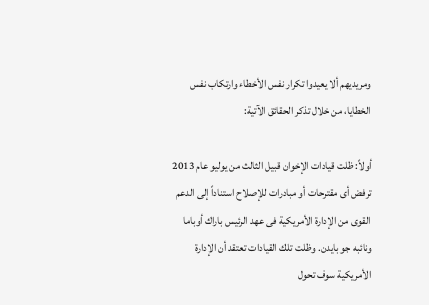ومريديهم ألا يعيدوا تكرار نفس الأخطاء وارتكاب نفس الخطايا، من خلال تذكر الحقائق الآتية:

أولاً: ظلت قيادات الإخوان قبيل الثالث من يوليو عام 2013 ترفض أى مقترحات أو مبادرات للإصلاح استناداً إلى الدعم القوى من الإدارة الأمريكية فى عهد الرئيس باراك أوباما ونائبه جو بايدن. وظلت تلك القيادات تعتقد أن الإدارة الأمريكية سوف تحول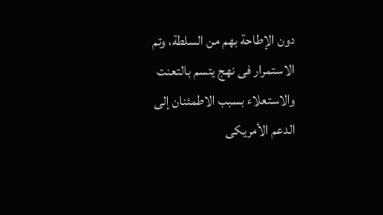دون الإطاحة بهم من السلطة، وتم الاستمرار فى نهج يتسم بالتعنت والاستعلاء بسبب الاطمئنان إلى الدعم الأمريكى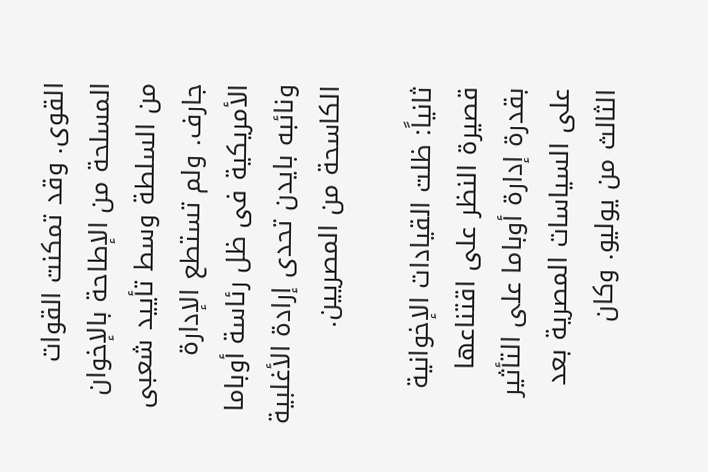القوى. وقد تمكنت القوات المسلحة من الإطاحة بالإخوان من السلطة وسط تأييد شعبى جارف. ولم تستطع الإدارة الأمريكية فى ظل رئاسة أوباما ونائبه بايدن تحدى إرادة الأغلبية الكاسحة من المصريين.

ثانياً: ظلت القيادات الإخوانية قصيرة النظر على اقتناعها بقدرة إدارة أوباما على التأثير على السياسات المصرية بعد الثالث من يوليو. وكان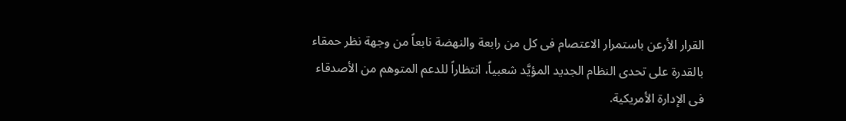القرار الأرعن باستمرار الاعتصام فى كل من رابعة والنهضة نابعاً من وجهة نظر حمقاء بالقدرة على تحدى النظام الجديد المؤيَّد شعبياً، انتظاراً للدعم المتوهم من الأصدقاء فى الإدارة الأمريكية.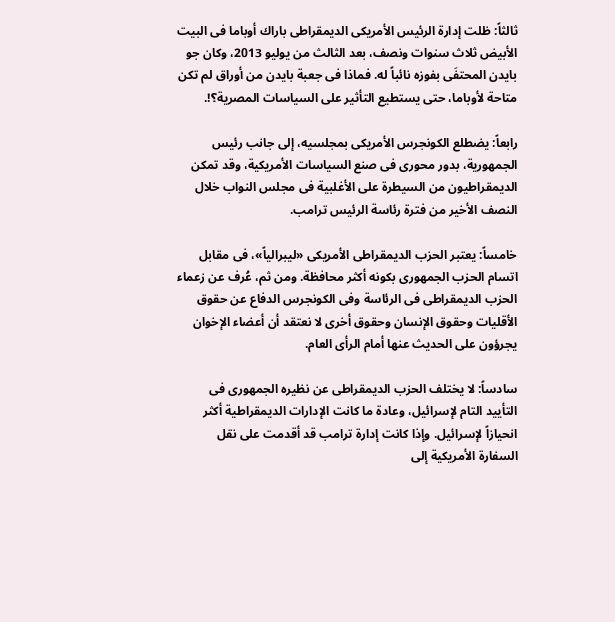ثالثاً: ظلت إدارة الرئيس الأمريكى الديمقراطى باراك أوباما فى البيت الأبيض ثلاث سنوات ونصف، بعد الثالث من يوليو 2013، وكان جو بايدن المحتفَى بفوزه نائباً له. فماذا فى جعبة بايدن من أوراق لم تكن متاحة لأوباما، حتى يستطيع التأثير على السياسات المصرية؟!.

رابعاً: يضطلع الكونجرس الأمريكى بمجلسيه، إلى جانب رئيس الجمهورية، بدور محورى فى صنع السياسات الأمريكية، وقد تمكن الديمقراطيون من السيطرة على الأغلبية فى مجلس النواب خلال النصف الأخير من فترة رئاسة الرئيس ترامب.

خامساً: يعتبر الحزب الديمقراطى الأمريكى «ليبرالياً»، فى مقابل اتسام الحزب الجمهورى بكونه أكثر محافظة. ومن ثم، عُرف عن زعماء الحزب الديمقراطى فى الرئاسة وفى الكونجرس الدفاع عن حقوق الأقليات وحقوق الإنسان وحقوق أخرى لا نعتقد أن أعضاء الإخوان يجرؤون على الحديث عنها أمام الرأى العام.

سادساً: لا يختلف الحزب الديمقراطى عن نظيره الجمهورى فى التأييد التام لإسرائيل، وعادة ما كانت الإدارات الديمقراطية أكثر انحيازاً لإسرائيل. وإذا كانت إدارة ترامب قد أقدمت على نقل السفارة الأمريكية إلى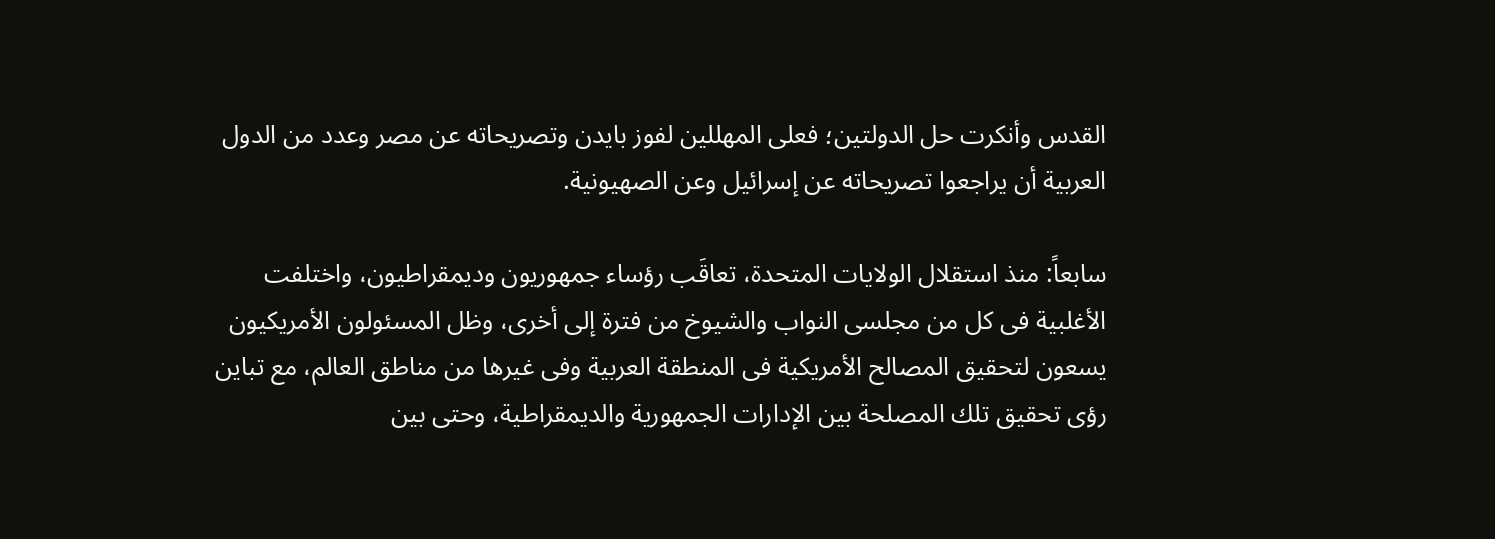القدس وأنكرت حل الدولتين؛ فعلى المهللين لفوز بايدن وتصريحاته عن مصر وعدد من الدول العربية أن يراجعوا تصريحاته عن إسرائيل وعن الصهيونية.

سابعاً: منذ استقلال الولايات المتحدة، تعاقَب رؤساء جمهوريون وديمقراطيون، واختلفت الأغلبية فى كل من مجلسى النواب والشيوخ من فترة إلى أخرى، وظل المسئولون الأمريكيون يسعون لتحقيق المصالح الأمريكية فى المنطقة العربية وفى غيرها من مناطق العالم، مع تباين رؤى تحقيق تلك المصلحة بين الإدارات الجمهورية والديمقراطية، وحتى بين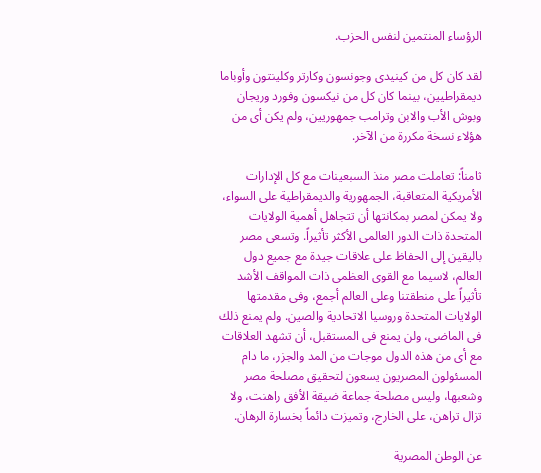الرؤساء المنتمين لنفس الحزب.

لقد كان كل من كينيدى وجونسون وكارتر وكلينتون وأوباما ديمقراطيين، بينما كان كل من نيكسون وفورد وريجان وبوش الأب والابن وترامب جمهوريين، ولم يكن أى من هؤلاء نسخة مكررة من الآخر.

ثامناً: تعاملت مصر منذ السبعينات مع كل الإدارات الأمريكية المتعاقبة، الجمهورية والديمقراطية على السواء، ولا يمكن لمصر بمكانتها أن تتجاهل أهمية الولايات المتحدة ذات الدور العالمى الأكثر تأثيراً. وتسعى مصر باليقين إلى الحفاظ على علاقات جيدة مع جميع دول العالم، لاسيما مع القوى العظمى ذات المواقف الأشد تأثيراً على منطقتنا وعلى العالم أجمع، وفى مقدمتها الولايات المتحدة وروسيا الاتحادية والصين. ولم يمنع ذلك فى الماضى، ولن يمنع فى المستقبل، أن تشهد العلاقات مع أى من هذه الدول موجات من المد والجزر، ما دام المسئولون المصريون يسعون لتحقيق مصلحة مصر وشعبها، وليس مصلحة جماعة ضيقة الأفق راهنت، ولا تزال تراهن، على الخارج، وتميزت دائماً بخسارة الرهان.

عن الوطن المصرية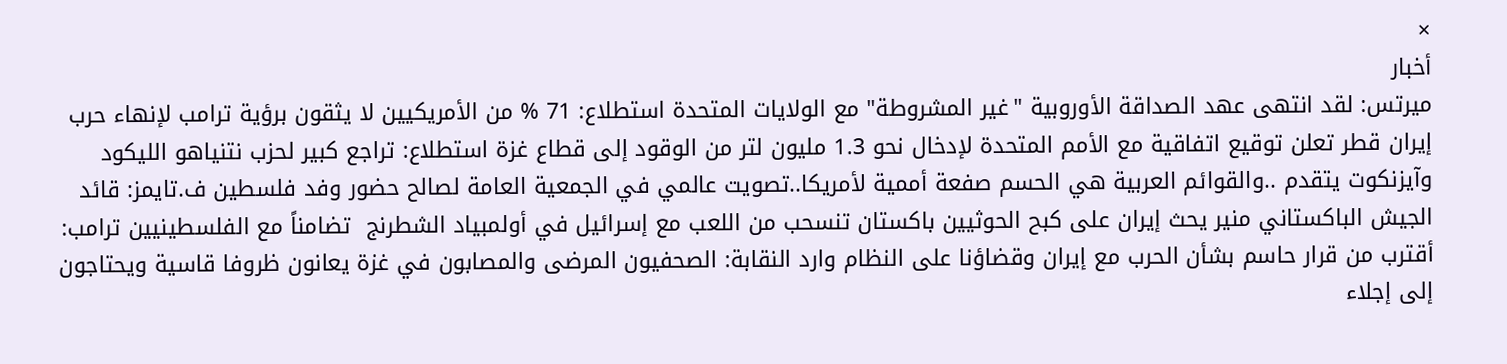×
أخبار
ميرتس: لقد انتهى عهد الصداقة الأوروبية "غير المشروطة" مع الولايات المتحدة استطلاع: 71 % من الأمريكيين لا يثقون برؤية ترامب لإنهاء حرب إيران قطر تعلن توقيع اتفاقية مع الأمم المتحدة لإدخال نحو 1.3 مليون لتر من الوقود إلى قطاع غزة استطلاع: تراجع كبير لحزب نتنياهو الليكود وآيزنكوت يتقدم ..والقوائم العربية هي الحسم صفعة أممية لأمريكا..تصويت عالمي في الجمعية العامة لصالح حضور وفد فلسطين ف.تايمز: قائد الجيش الباكستاني منير يحث إيران على كبح الحوثيين باكستان تنسحب من اللعب مع إسرائيل في أولمبياد الشطرنج  تضامناً مع الفلسطينيين ترامب: أقترب من قرار حاسم بشأن الحرب مع إيران وقضاؤنا على النظام وارد النقابة: الصحفيون المرضى والمصابون في غزة يعانون ظروفا قاسية ويحتاجون إلى إجلاء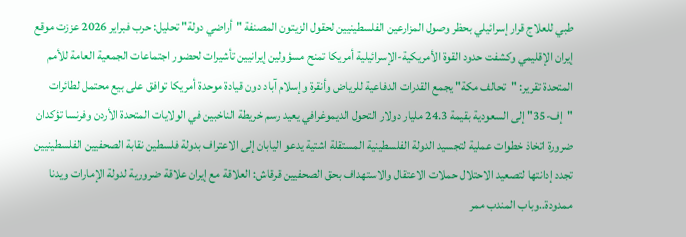طبي للعلاج قرار إسرائيلي بحظر وصول المزارعين الفلسطينيين لحقول الزيتون المصنفة "أراضي دولة" تحليل: حرب فبراير 2026 عززت موقع إيران الإقليمي وكشفت حدود القوة الأمريكية-الإسرائيلية أمريكا تمنح مسؤولين إيرانيين تأشيرات لحضور اجتماعات الجمعية العامة للأمم المتحدة تقرير: "تحالف مكة" يجمع القدرات الدفاعية للرياض وأنقرة وإسلام آباد دون قيادة موحدة أمريكا توافق على بيع محتمل لطائرات "إف-35" إلى السعودية بقيمة 24.3 مليار دولار التحول الديموغرافي يعيد رسم خريطة الناخبين في الولايات المتحدة الأردن وفرنسا تؤكدان ضرورة اتخاذ خطوات عملية لتجسيد الدولة الفلسطينية المستقلة اشتية يدعو اليابان إلى الاعتراف بدولة فلسطين نقابة الصحفيين الفلسطينيين تجدد إدانتها لتصعيد الاحتلال حملات الاعتقال والاستهداف بحق الصحفيين قرقاش: العلاقة مع إيران علاقة ضرورية لدولة الإمارات ويدنا ممدودة..وباب المندب ممر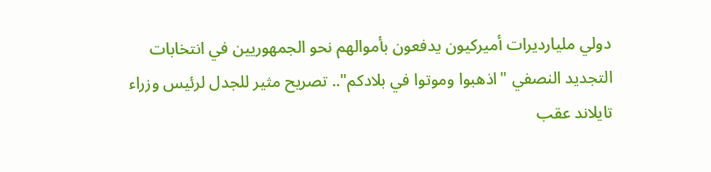دولي مليارديرات أميركيون يدفعون بأموالهم نحو الجمهوريين في انتخابات التجديد النصفي "اذهبوا وموتوا في بلادكم".. تصريح مثير للجدل لرئيس وزراء تايلاند عقب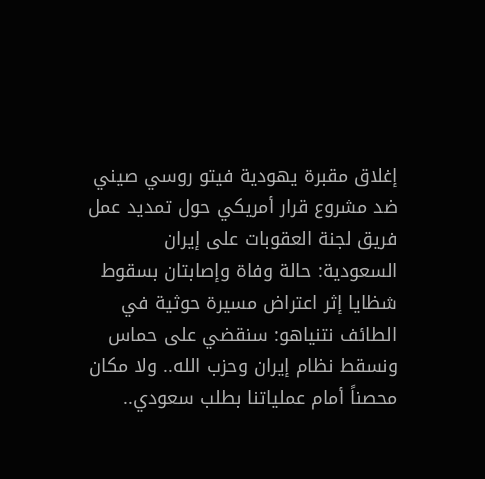إغلاق مقبرة يهودية فيتو روسي صيني ضد مشروع قرار أمريكي حول تمديد عمل فريق لجنة العقوبات على إيران السعودية: حالة وفاة وإصابتان بسقوط شظايا إثر اعتراض مسيرة حوثية في الطائف نتنياهو: سنقضي على حماس ونسقط نظام إيران وحزب الله.. ولا مكان محصناً أمام عملياتنا بطلب سعودي..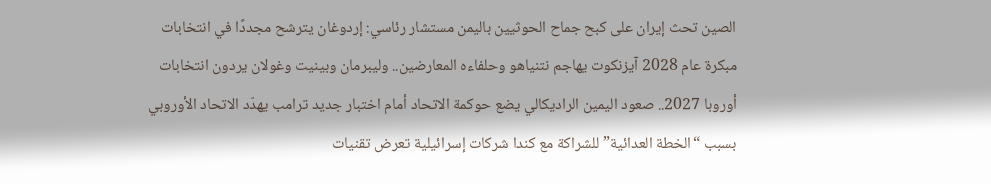الصين تحث إيران على كبح جماح الحوثيين باليمن مستشار رئاسي: إردوغان يترشح مجددًا في انتخابات مبكرة عام 2028 آيزنكوت يهاجم نتنياهو وحلفاءه المعارضين.. وليبرمان وبينيت وغولان يردون انتخابات أوروبا 2027.. صعود اليمين الراديكالي يضع حوكمة الاتحاد أمام اختبار جديد ترامب يهدّد الاتحاد الأوروبي بسبب “الخطة العدائية” للشراكة مع كندا شركات إسرائيلية تعرض تقنيات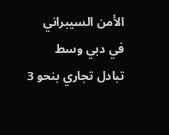الأمن السيبراني في دبي وسط تبادل تجاري بنحو 3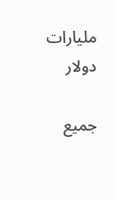مليارات دولار

جميع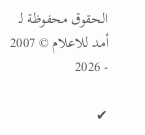الحقوق محفوظة لـ أمد للاعلام © 2007 - 2026

✔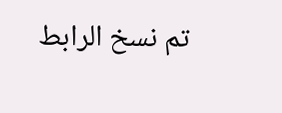تم نسخ الرابط